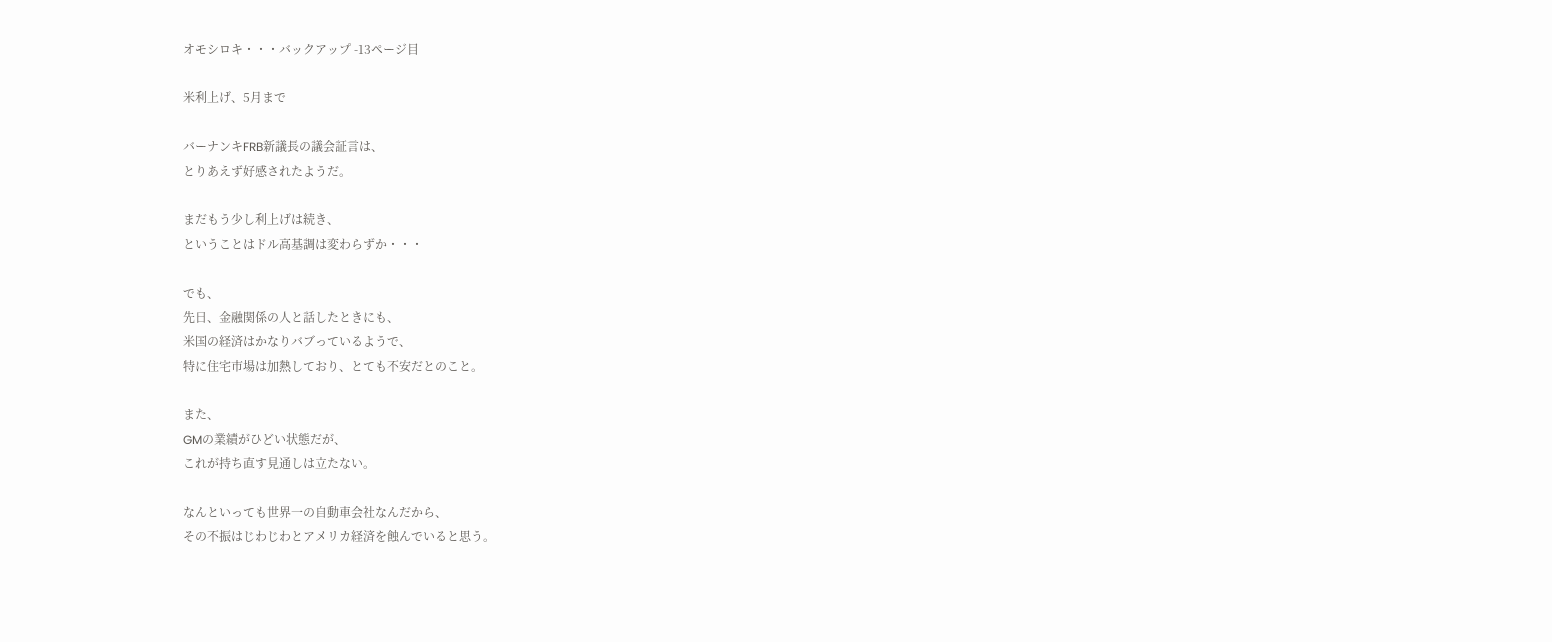オモシロキ・・・バックアップ -13ページ目

米利上げ、5月まで

バーナンキFRB新議長の議会証言は、
とりあえず好感されたようだ。

まだもう少し利上げは続き、
ということはドル高基調は変わらずか・・・

でも、
先日、金融関係の人と話したときにも、
米国の経済はかなりバブっているようで、
特に住宅市場は加熱しており、とても不安だとのこと。

また、
GMの業績がひどい状態だが、
これが持ち直す見通しは立たない。

なんといっても世界一の自動車会社なんだから、
その不振はじわじわとアメリカ経済を蝕んでいると思う。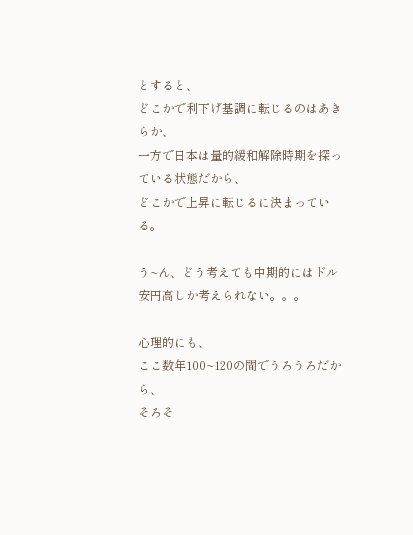とすると、
どこかで利下げ基調に転じるのはあきらか、
一方で日本は量的緩和解除時期を探っている状態だから、
どこかで上昇に転じるに決まっている。

う~ん、どう考えても中期的にはドル安円高しか考えられない。。。

心理的にも、
ここ数年100~120の間でうろうろだから、
そろそ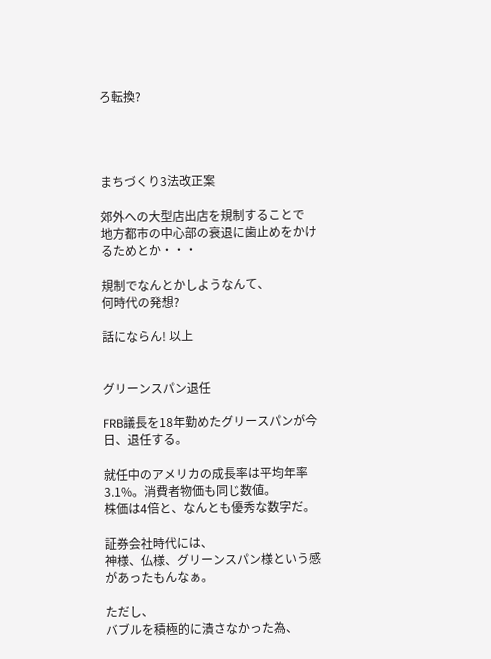ろ転換?




まちづくり3法改正案

郊外への大型店出店を規制することで
地方都市の中心部の衰退に歯止めをかけるためとか・・・

規制でなんとかしようなんて、
何時代の発想?

話にならん! 以上


グリーンスパン退任

FRB議長を18年勤めたグリースパンが今日、退任する。

就任中のアメリカの成長率は平均年率3.1%。消費者物価も同じ数値。
株価は4倍と、なんとも優秀な数字だ。

証券会社時代には、
神様、仏様、グリーンスパン様という感があったもんなぁ。

ただし、
バブルを積極的に潰さなかった為、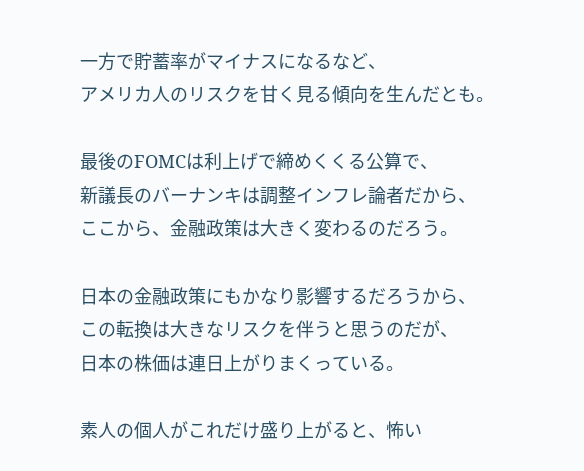一方で貯蓄率がマイナスになるなど、
アメリカ人のリスクを甘く見る傾向を生んだとも。

最後のFOMCは利上げで締めくくる公算で、
新議長のバーナンキは調整インフレ論者だから、
ここから、金融政策は大きく変わるのだろう。

日本の金融政策にもかなり影響するだろうから、
この転換は大きなリスクを伴うと思うのだが、
日本の株価は連日上がりまくっている。

素人の個人がこれだけ盛り上がると、怖い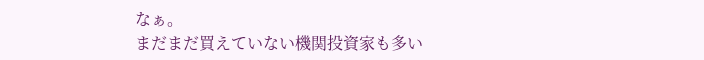なぁ。
まだまだ買えていない機関投資家も多い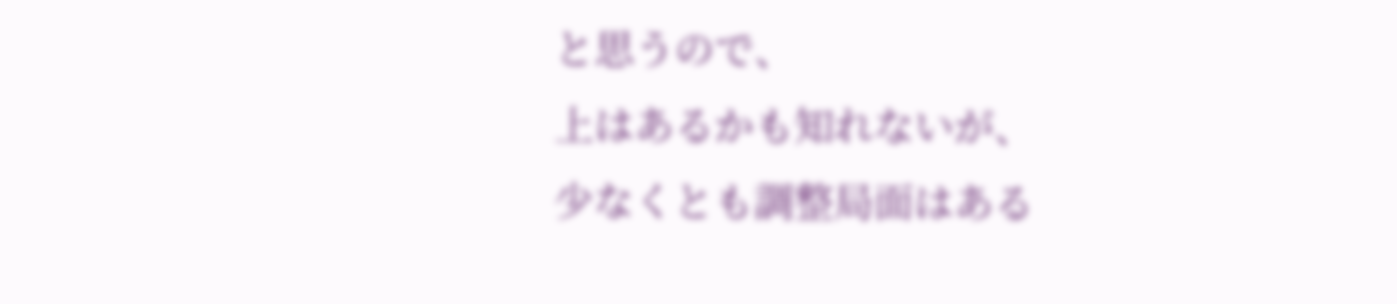と思うので、
上はあるかも知れないが、
少なくとも調整局面はある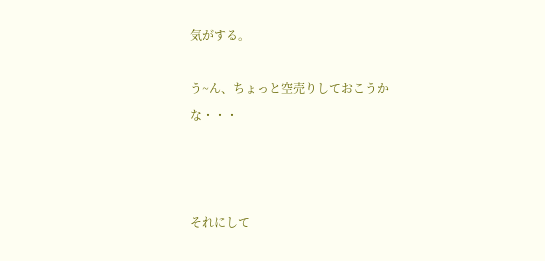気がする。

う~ん、ちょっと空売りしておこうかな・・・



それにして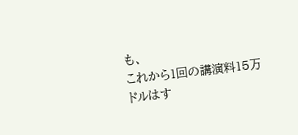も、
これから1回の講演料15万ドルはす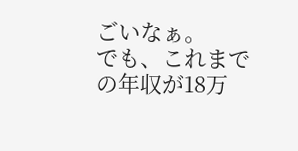ごいなぁ。
でも、これまでの年収が18万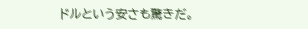ドルという安さも驚きだ。